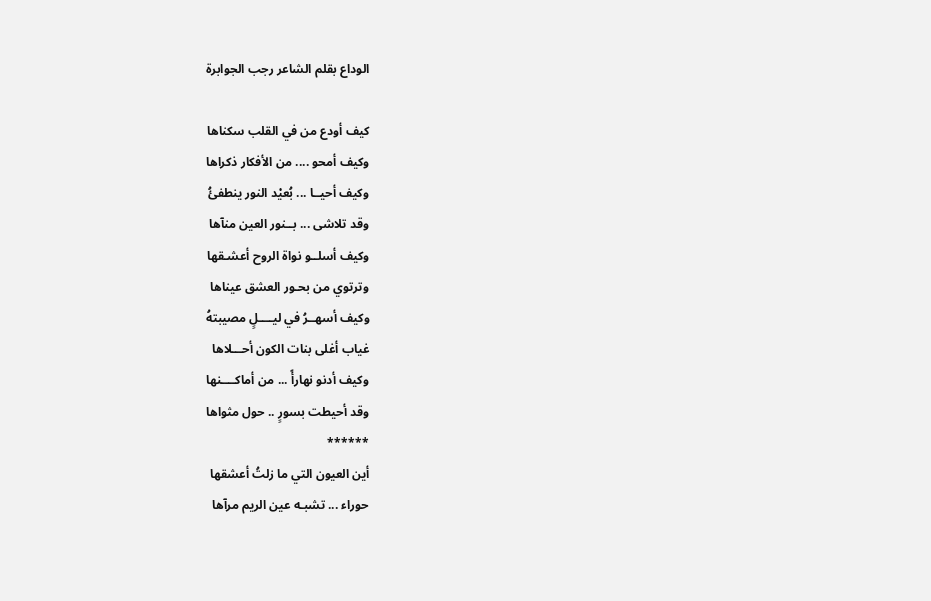الوداع بقلم الشاعر رجب الجوابرة

كيف أودع من في القلب سكناها
وكيف أمحو .... من الأفكار ذكراها
وكيف أحيــا ... بُعيْد النور ينطفئُ
وقد تلاشى ... بــنور العين منآها
وكيف أسلــو نواة الروح أعشـقها
وترتوي من بحـور العشق عيناها
وكيف أسهــرُ في ليــــلٍ مصيبتهُ
غياب أغلى بنات الكون أحـــلاها
وكيف أدنو نهارأً ... من أماكــــنها
وقد أحيطت بسورٍ .. حول مثواها
******
أين العيون التي ما زلتُ أعشقها
حوراء ... تشبـه عين الريم مرآها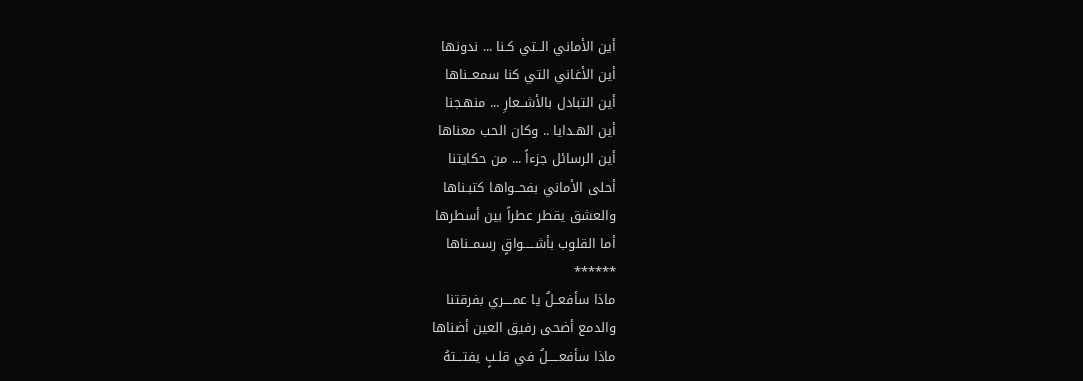أين الأماني الــتي كـنا ... ندونها
أين الأغاني التي كنا سمعــناها
أين التبادل بالأشــعارِ ... منهـجنا
أين الهـدايا .. وكان الحب معناها
أين الرسائل جزءاً ... من حكايتنا
أحلى الأماني بفحــواها كتبـناها
والعشق يقطر عطراً بين أسطرها
أما القلوب بأشـــــواقٍ رسمــناها
******
ماذا سأفعــلُ يا عمــــري بفرقتنا
والدمع أضحى رفيق العين أضناها
ماذا سأفعـــــلُ في قلـبٍ يفتـــتهُ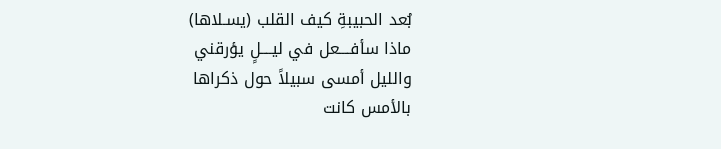بُعد الحبيبةِ كيف القلب (يسـلاها)
ماذا سأفــــعل في ليــــلٍ يؤرقني
والليل أمسى سبيلاً حول ذكراها
بالأمس كانت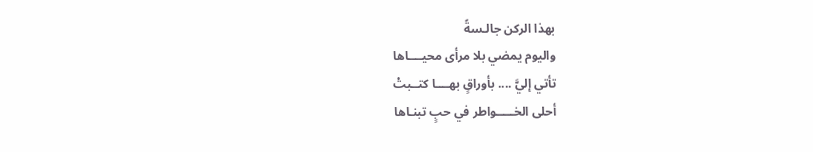بهذا الركن جالـسةً
واليوم يمضي بلا مرأى محيــــاها
تأتي إليَّ .... بأوراقٍ بهــــا كتــبتْ
أحلى الخـــــواطر في حبٍ تبنـاها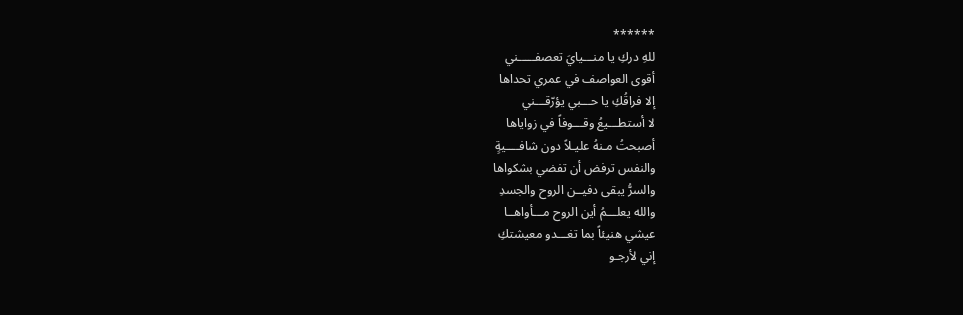******
للهِ دركِ يا منـــيايَ تعصفـــــني
أقوى العواصف في عمري تحداها
إلا فراقُكِ يا حـــبي يؤرّقـــني
لا أستطـــيعُ وقـــوفاً في زواياها
أصبحتُ مـنهُ عليـلاً دون شافــــيةٍ
والنفس ترفض أن تفضي بشكواها
والسرُّ يبقى دفيــن الروح والجسدِ
والله يعلـــمُ أين الروح مـــأواهــا
عيشي هنيئاً بما تغـــدو معيشتكِ
إني لأرجـو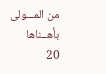من المـــولى بأهــناها
20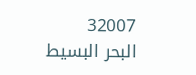32007
البحر البسيط